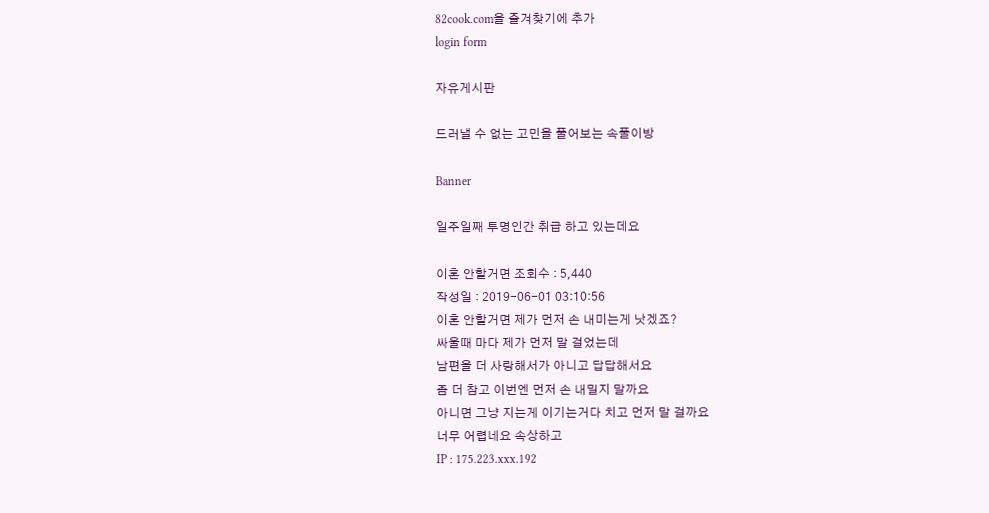82cook.com을 즐겨찾기에 추가
login form

자유게시판

드러낼 수 없는 고민을 풀어보는 속풀이방

Banner

일주일째 투명인간 취급 하고 있는데요

이혼 안할거면 조회수 : 5,440
작성일 : 2019-06-01 03:10:56
이혼 안할거면 제가 먼저 손 내미는게 낫겠죠?
싸울때 마다 제가 먼저 말 걸었는데
남편을 더 사랑해서가 아니고 답답해서요
좀 더 참고 이번엔 먼저 손 내밀지 말까요
아니면 그냥 지는게 이기는거다 치고 먼저 말 걸까요
너무 어렵네요 속상하고
IP : 175.223.xxx.192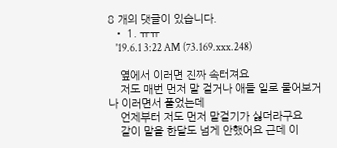8 개의 댓글이 있습니다.
  • 1. ㅠㅠ
    '19.6.1 3:22 AM (73.169.xxx.248)

    옆에서 이러면 진짜 속터져요
    저도 매번 먼저 말 걸거나 애들 일로 물어보거나 이러면서 풀었는데
    언제부터 저도 먼저 말걸기가 싫더라구요
    같이 말을 한달도 넘게 안했어요 근데 이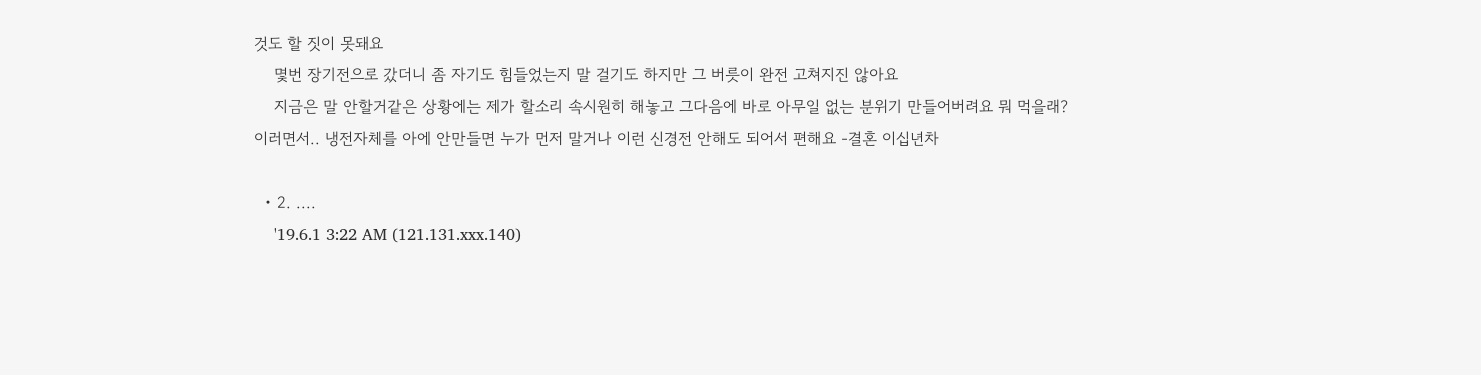것도 할 짓이 못돼요
    몇번 장기전으로 갔더니 좀 자기도 힘들었는지 말 걸기도 하지만 그 버릇이 완전 고쳐지진 않아요
    지금은 말 안할거같은 상황에는 제가 할소리 속시원히 해놓고 그다음에 바로 아무일 없는 분위기 만들어버려요 뭐 먹을래? 이러면서.. 냉전자체를 아에 안만들면 누가 먼저 말거나 이런 신경전 안해도 되어서 편해요 -결혼 이십년차

  • 2. ....
    '19.6.1 3:22 AM (121.131.xxx.140)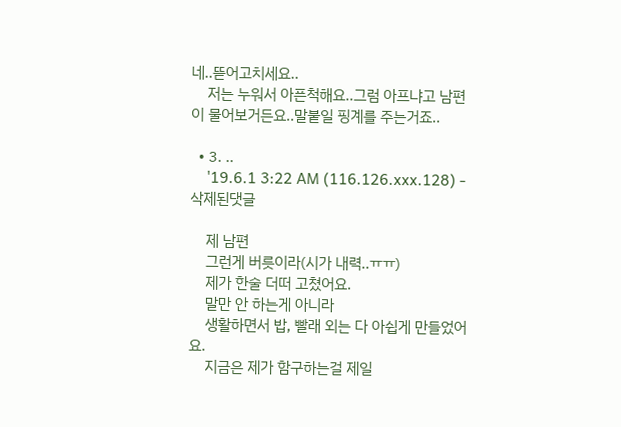네..뜯어고치세요..
    저는 누워서 아픈척해요..그럼 아프냐고 남편이 물어보거든요..말붙일 핑계를 주는거죠..

  • 3. ..
    '19.6.1 3:22 AM (116.126.xxx.128) - 삭제된댓글

    제 남편
    그런게 버릇이라(시가 내력..ㅠㅠ)
    제가 한술 더떠 고쳤어요.
    말만 안 하는게 아니라
    생활하면서 밥, 빨래 외는 다 아쉽게 만들었어요.
    지금은 제가 함구하는걸 제일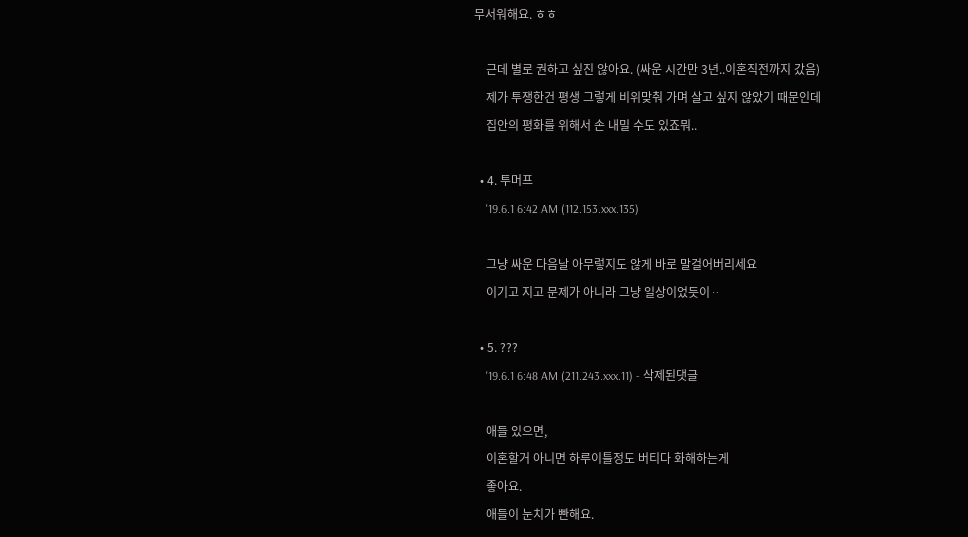무서워해요. ㅎㅎ

    근데 별로 권하고 싶진 않아요. (싸운 시간만 3년..이혼직전까지 갔음)
    제가 투쟁한건 평생 그렇게 비위맞춰 가며 살고 싶지 않았기 때문인데
    집안의 평화를 위해서 손 내밀 수도 있죠뭐..

  • 4. 투머프
    '19.6.1 6:42 AM (112.153.xxx.135)

    그냥 싸운 다음날 아무렇지도 않게 바로 말걸어버리세요
    이기고 지고 문제가 아니라 그냥 일상이었듯이ᆢ

  • 5. ???
    '19.6.1 6:48 AM (211.243.xxx.11) - 삭제된댓글

    애들 있으면,
    이혼할거 아니면 하루이틀정도 버티다 화해하는게
    좋아요.
    애들이 눈치가 빤해요.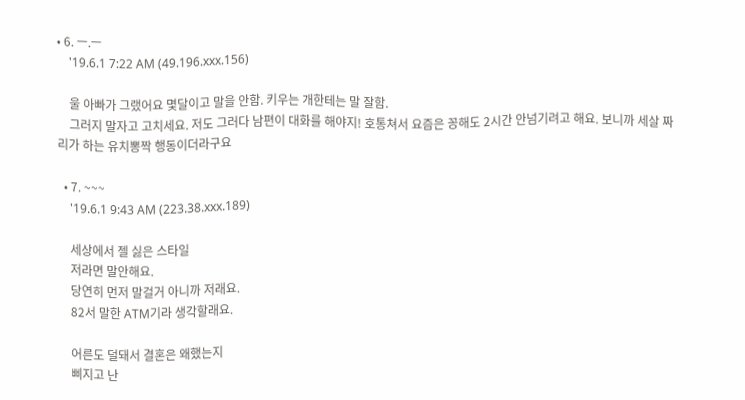• 6. ㅡ.ㅡ
    '19.6.1 7:22 AM (49.196.xxx.156)

    울 아빠가 그랬어요 몇달이고 말을 안함. 키우는 개한테는 말 잘함.
    그러지 말자고 고치세요. 저도 그러다 남편이 대화를 해야지! 호통쳐서 요즘은 꽁해도 2시간 안넘기려고 해요. 보니까 세살 짜리가 하는 유치뽕짝 행동이더라구요

  • 7. ~~~
    '19.6.1 9:43 AM (223.38.xxx.189)

    세상에서 젤 싫은 스타일
    저라면 말안해요.
    당연히 먼저 말걸거 아니까 저래요.
    82서 말한 ATM기라 생각할래요.

    어른도 덜돼서 결혼은 왜했는지
    삐지고 난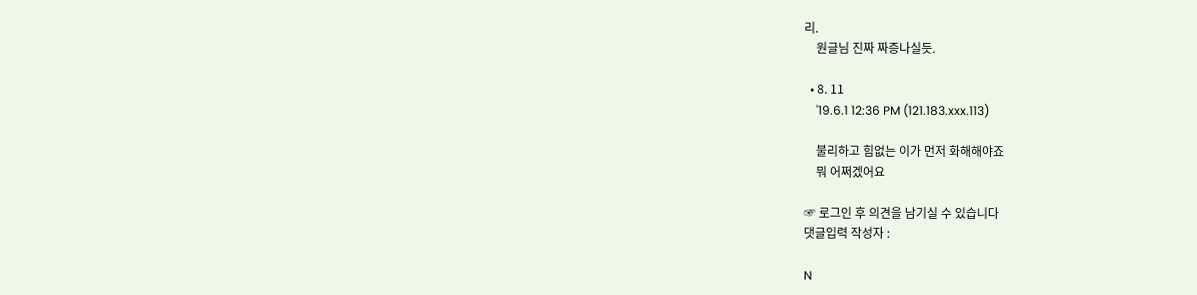리.
    원글님 진짜 짜증나실듯.

  • 8. 11
    '19.6.1 12:36 PM (121.183.xxx.113)

    불리하고 힘없는 이가 먼저 화해해야죠
    뭐 어쩌겠어요

☞ 로그인 후 의견을 남기실 수 있습니다
댓글입력 작성자 :

N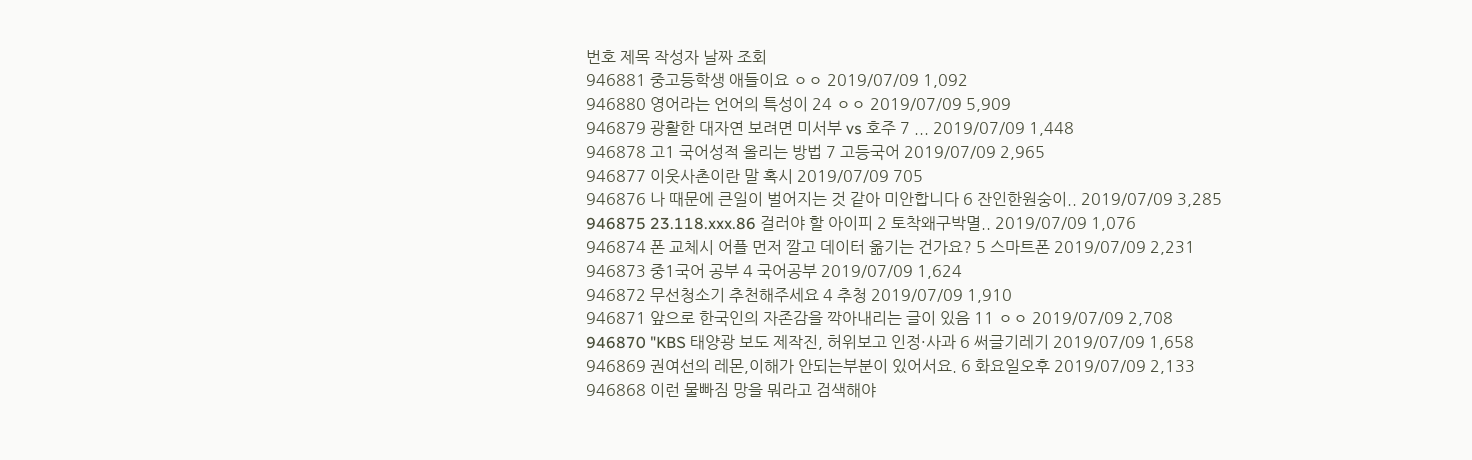번호 제목 작성자 날짜 조회
946881 중고등학생 애들이요 ㅇㅇ 2019/07/09 1,092
946880 영어라는 언어의 특성이 24 ㅇㅇ 2019/07/09 5,909
946879 광활한 대자연 보려면 미서부 vs 호주 7 ... 2019/07/09 1,448
946878 고1 국어성적 올리는 방법 7 고등국어 2019/07/09 2,965
946877 이웃사촌이란 말 혹시 2019/07/09 705
946876 나 때문에 큰일이 벌어지는 것 같아 미안합니다 6 잔인한원숭이.. 2019/07/09 3,285
946875 23.118.xxx.86 걸러야 할 아이피 2 토착왜구박멸.. 2019/07/09 1,076
946874 폰 교체시 어플 먼저 깔고 데이터 옮기는 건가요? 5 스마트폰 2019/07/09 2,231
946873 중1국어 공부 4 국어공부 2019/07/09 1,624
946872 무선청소기 추천해주세요 4 추청 2019/07/09 1,910
946871 앞으로 한국인의 자존감을 깍아내리는 글이 있음 11 ㅇㅇ 2019/07/09 2,708
946870 "KBS 태양광 보도 제작진, 허위보고 인정·사과 6 써글기레기 2019/07/09 1,658
946869 권여선의 레몬,이해가 안되는부분이 있어서요. 6 화요일오후 2019/07/09 2,133
946868 이런 물빠짐 망을 뭐라고 검색해야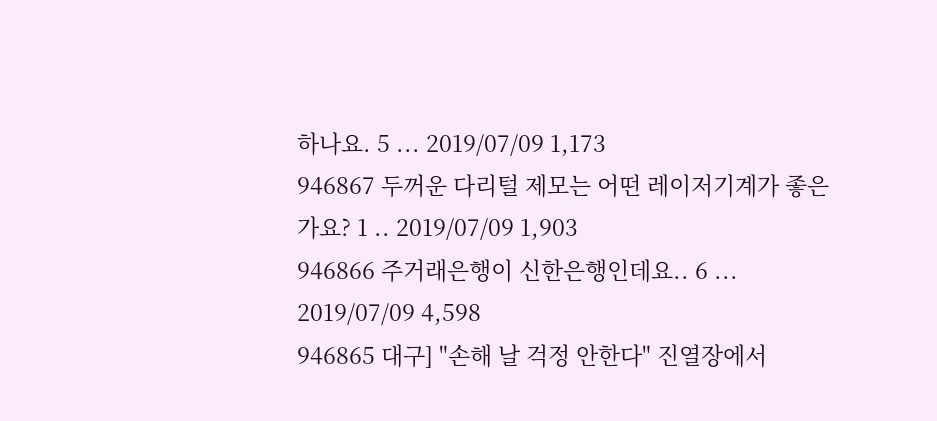하나요. 5 ... 2019/07/09 1,173
946867 두꺼운 다리털 제모는 어떤 레이저기계가 좋은가요? 1 .. 2019/07/09 1,903
946866 주거래은행이 신한은행인데요.. 6 ... 2019/07/09 4,598
946865 대구] "손해 날 걱정 안한다" 진열장에서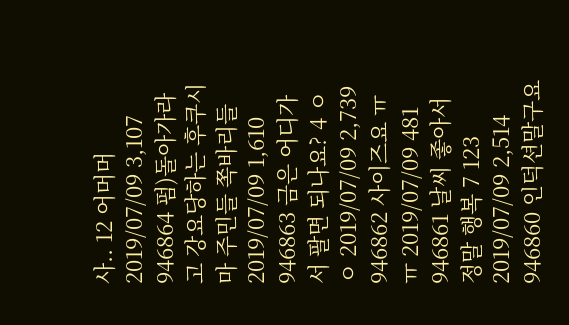사.. 12 어머머 2019/07/09 3,107
946864 펌)돌아가라고 강요당하는 후쿠시마 주민들 쪽바리들 2019/07/09 1,610
946863 금은 어디가서 팔면 되나요? 4 ㅇㅇ 2019/07/09 2,739
946862 사이즈요 ㅠㅠ 2019/07/09 481
946861 날씨 좋아서 정말 행복 7 123 2019/07/09 2,514
946860 인덕션말구요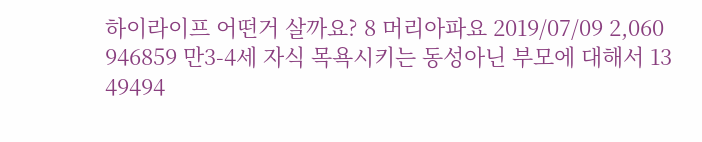하이라이프 어떤거 살까요? 8 머리아파요 2019/07/09 2,060
946859 만3-4세 자식 목욕시키는 동성아닌 부모에 대해서 13 49494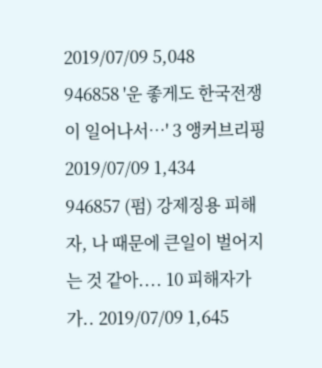2019/07/09 5,048
946858 '운 좋게도 한국전쟁이 일어나서…' 3 앵커브리핑 2019/07/09 1,434
946857 (펌) 강제징용 피해자, 나 때문에 큰일이 벌어지는 것 같아.... 10 피해자가 가.. 2019/07/09 1,645